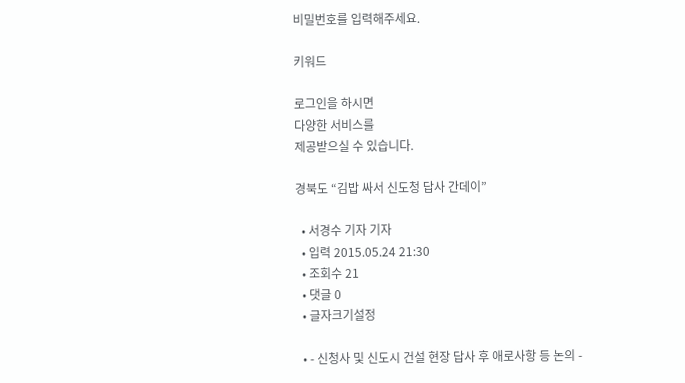비밀번호를 입력해주세요.

키워드

로그인을 하시면
다양한 서비스를
제공받으실 수 있습니다.

경북도 “김밥 싸서 신도청 답사 간데이”

  • 서경수 기자 기자
  • 입력 2015.05.24 21:30
  • 조회수 21
  • 댓글 0
  • 글자크기설정

  • - 신청사 및 신도시 건설 현장 답사 후 애로사항 등 논의 -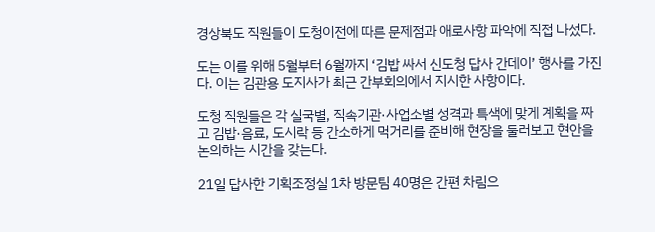경상북도 직원들이 도청이전에 따른 문제점과 애로사항 파악에 직접 나섰다.

도는 이를 위해 5월부터 6월까지 ‘김밥 싸서 신도청 답사 간데이’ 행사를 가진다. 이는 김관용 도지사가 최근 간부회의에서 지시한 사항이다.

도청 직원들은 각 실국별, 직속기관·사업소별 성격과 특색에 맞게 계획을 짜고 김밥·음료, 도시락 등 간소하게 먹거리를 준비해 현장을 둘러보고 현안을 논의하는 시간을 갖는다.

21일 답사한 기획조정실 1차 방문팀 40명은 간편 차림으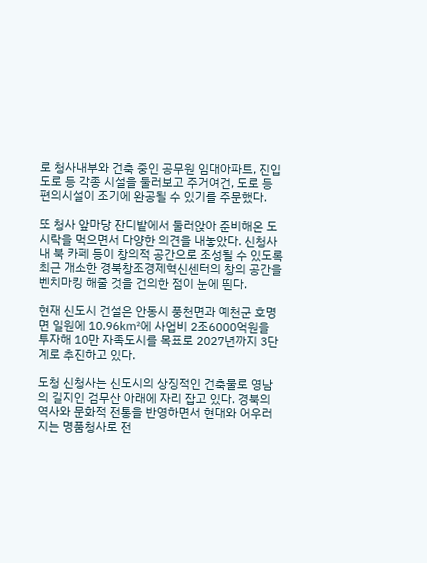로 청사내부와 건축 중인 공무원 임대아파트, 진입도로 등 각종 시설을 둘러보고 주거여건, 도로 등 편의시설이 조기에 완공될 수 있기를 주문했다.

또 청사 앞마당 잔디밭에서 둘러앉아 준비해온 도시락을 먹으면서 다양한 의견을 내놓았다. 신청사 내 북 카페 등이 창의적 공간으로 조성될 수 있도록 최근 개소한 경북창조경제혁신센터의 창의 공간을 벤치마킹 해줄 것을 건의한 점이 눈에 띈다.

현재 신도시 건설은 안동시 풍천면과 예천군 호명면 일원에 10.96㎢에 사업비 2조6000억원을 투자해 10만 자족도시를 목표로 2027년까지 3단계로 추진하고 있다.

도청 신청사는 신도시의 상징적인 건축물로 영남의 길지인 검무산 아래에 자리 잡고 있다. 경북의 역사와 문화적 전통을 반영하면서 현대와 어우러지는 명품청사로 전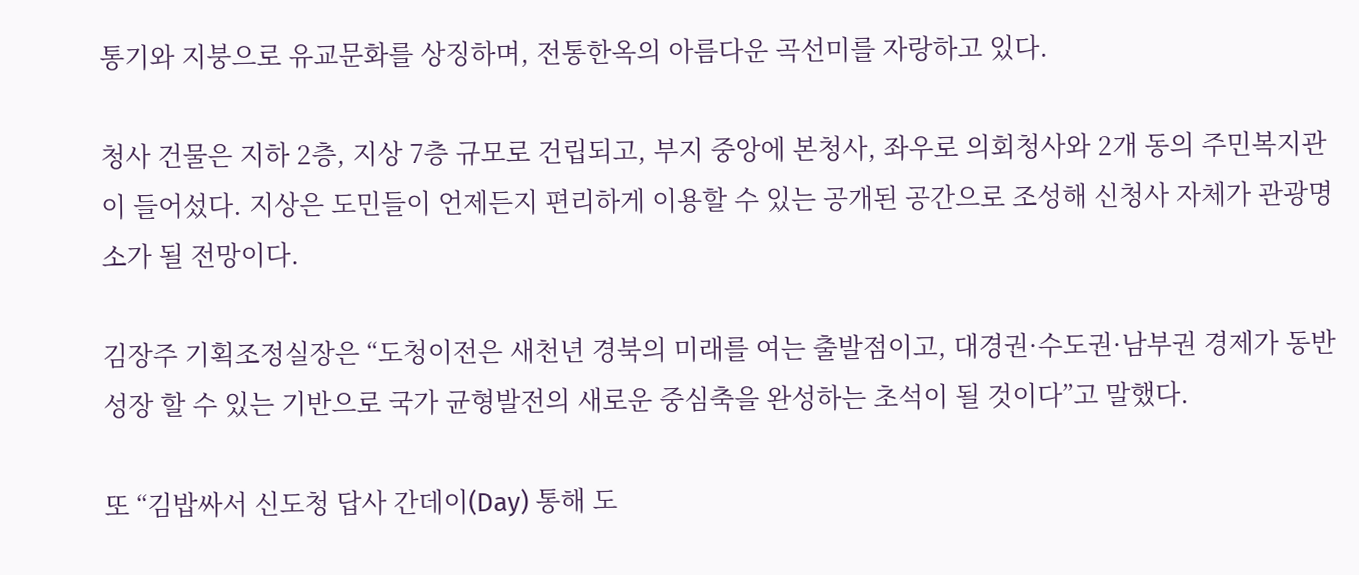통기와 지붕으로 유교문화를 상징하며, 전통한옥의 아름다운 곡선미를 자랑하고 있다.

청사 건물은 지하 2층, 지상 7층 규모로 건립되고, 부지 중앙에 본청사, 좌우로 의회청사와 2개 동의 주민복지관이 들어섰다. 지상은 도민들이 언제든지 편리하게 이용할 수 있는 공개된 공간으로 조성해 신청사 자체가 관광명소가 될 전망이다.

김장주 기획조정실장은 “도청이전은 새천년 경북의 미래를 여는 출발점이고, 대경권·수도권·남부권 경제가 동반성장 할 수 있는 기반으로 국가 균형발전의 새로운 중심축을 완성하는 초석이 될 것이다”고 말했다.

또 “김밥싸서 신도청 답사 간데이(Day) 통해 도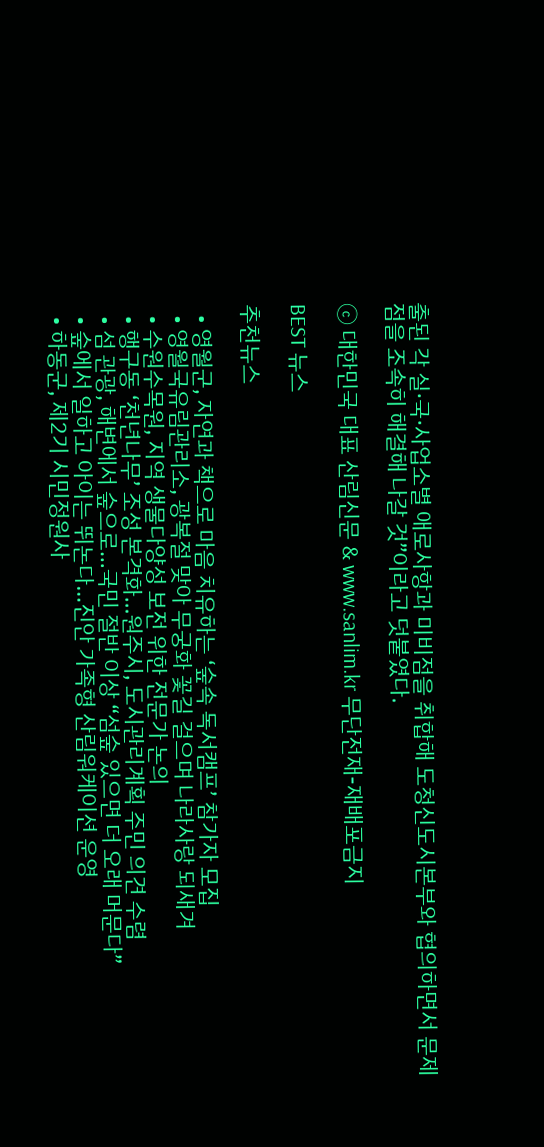출된 각 실·국·사업소별 애로사항과 미비점을 취합해 도청신도시본부와 협의하면서 문제점을 조속히 해결해 나갈 것”이라고 덧붙였다.

ⓒ 대한민국 대표 산림신문 & www.sanlim.kr 무단전재-재배포금지

BEST 뉴스

추천뉴스

  • 영월군, 자연과 책으로 마음 치유하는 ‘숲속 독서캠프’ 참가자 모집
  • 영월국유림관리소, 광복절 맞아 무궁화 꽃길 걸으며 나라사랑 되새겨
  • 수원수목원, 지역 생물다양성 보전 위한 전문가 논의
  • 행구동 ‘천년나무’ 조성 본격화…원주시, 도시관리계획 주민 의견 수렴
  • 섬 관광, 해변에서 숲으로…국민 절반 이상 “섬숲 있으면 더 오래 머문다”
  • 숲에서 일하고 아이는 뛰논다…진안 가족형 산림워케이션 운영
  • 하동군, 제2기 시민정원사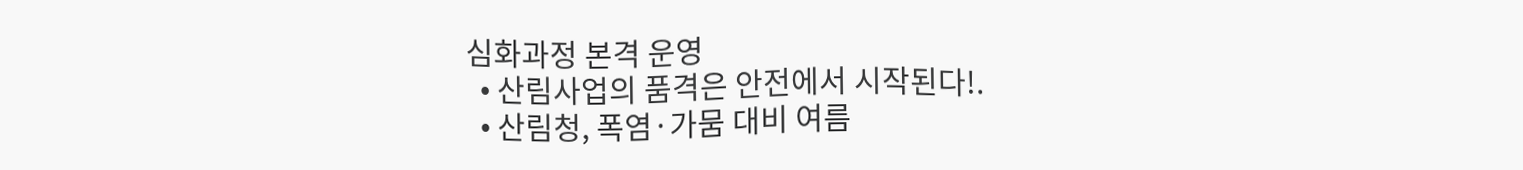심화과정 본격 운영
  • 산림사업의 품격은 안전에서 시작된다!.
  • 산림청, 폭염·가뭄 대비 여름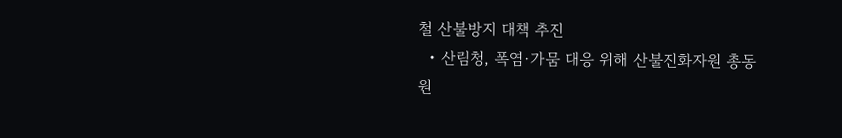철 산불방지 대책 추진
  • 산림청, 폭염·가뭄 대응 위해 산불진화자원 총동원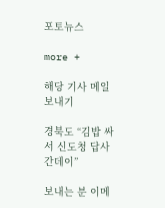포토뉴스

more +

해당 기사 메일 보내기

경북도 “김밥 싸서 신도청 답사 간데이”

보내는 분 이메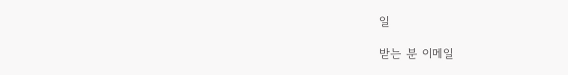일

받는 분 이메일